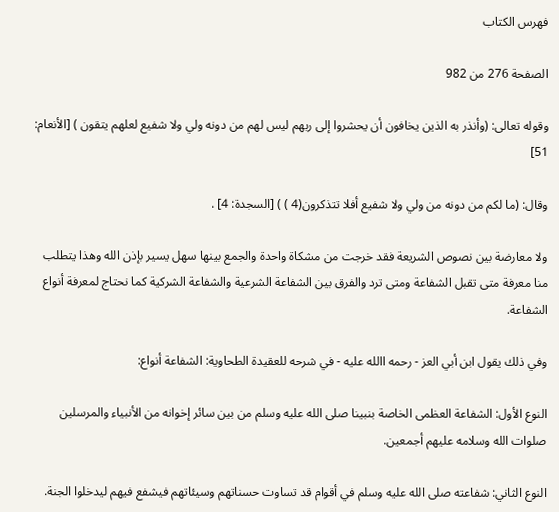فهرس الكتاب

الصفحة 276 من 982

وقوله تعالى: (وأنذر به الذين يخافون أن يحشروا إلى ربهم ليس لهم من دونه ولي ولا شفيع لعلهم يتقون ) [الأنعام: 51]

وقال: (ما لكم من دونه من ولي ولا شفيع أفلا تتذكرون(4 ) ) [السجدة: 4] .

ولا معارضة بين نصوص الشريعة فقد خرجت من مشكاة واحدة والجمع بينها سهل يسير بإذن الله وهذا يتطلب منا معرفة متى تقبل الشفاعة ومتى ترد والفرق بين الشفاعة الشرعية والشفاعة الشركية كما نحتاج لمعرفة أنواع الشفاعة.

وفي ذلك يقول ابن أبي العز - رحمه االله عليه - في شرحه للعقيدة الطحاوية: الشفاعة أنواع:

النوع الأول: الشفاعة العظمى الخاصة بنبينا صلى الله عليه وسلم من بين سائر إخوانه من الأنبياء والمرسلين صلوات الله وسلامه عليهم أجمعين.

النوع الثاني: شفاعته صلى الله عليه وسلم في أقوام قد تساوت حسناتهم وسيئاتهم فيشفع فيهم ليدخلوا الجنة.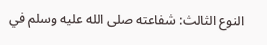النوع الثالث: شفاعته صلى الله عليه وسلم في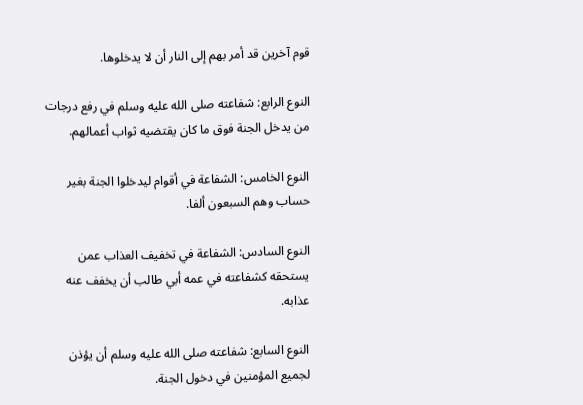قوم آخرين قد أمر بهم إلى النار أن لا يدخلوها.

النوع الرابع: شفاعته صلى الله عليه وسلم في رفع درجات من يدخل الجنة فوق ما كان يقتضيه ثواب أعمالهم.

النوع الخامس: الشفاعة في أقوام ليدخلوا الجنة بغير حساب وهم السبعون ألفا.

النوع السادس: الشفاعة في تخفيف العذاب عمن يستحقه كشفاعته في عمه أبي طالب أن يخفف عنه عذابه.

النوع السابع: شفاعته صلى الله عليه وسلم أن يؤذن لجميع المؤمنين في دخول الجنة.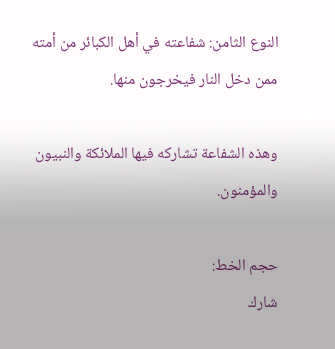النوع الثامن: شفاعته في أهل الكبائر من أمته ممن دخل النار فيخرجون منها.

وهذه الشفاعة تشاركه فيها الملائكة والنبيون والمؤمنون.

حجم الخط:
شارك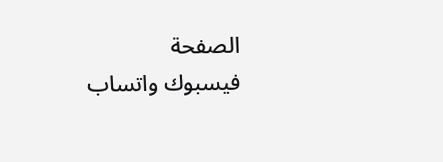الصفحة
فيسبوك واتساب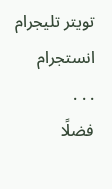تويتر تليجرام انستجرام
. . .
فضلًا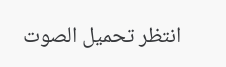انتظر تحميل الصوت